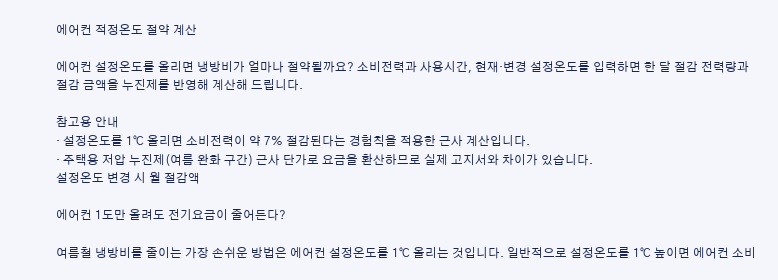에어컨 적정온도 절약 계산

에어컨 설정온도를 올리면 냉방비가 얼마나 절약될까요? 소비전력과 사용시간, 현재·변경 설정온도를 입력하면 한 달 절감 전력량과 절감 금액을 누진제를 반영해 계산해 드립니다.

참고용 안내
· 설정온도를 1℃ 올리면 소비전력이 약 7% 절감된다는 경험칙을 적용한 근사 계산입니다.
· 주택용 저압 누진제(여름 완화 구간) 근사 단가로 요금을 환산하므로 실제 고지서와 차이가 있습니다.
설정온도 변경 시 월 절감액

에어컨 1도만 올려도 전기요금이 줄어든다?

여름철 냉방비를 줄이는 가장 손쉬운 방법은 에어컨 설정온도를 1℃ 올리는 것입니다. 일반적으로 설정온도를 1℃ 높이면 에어컨 소비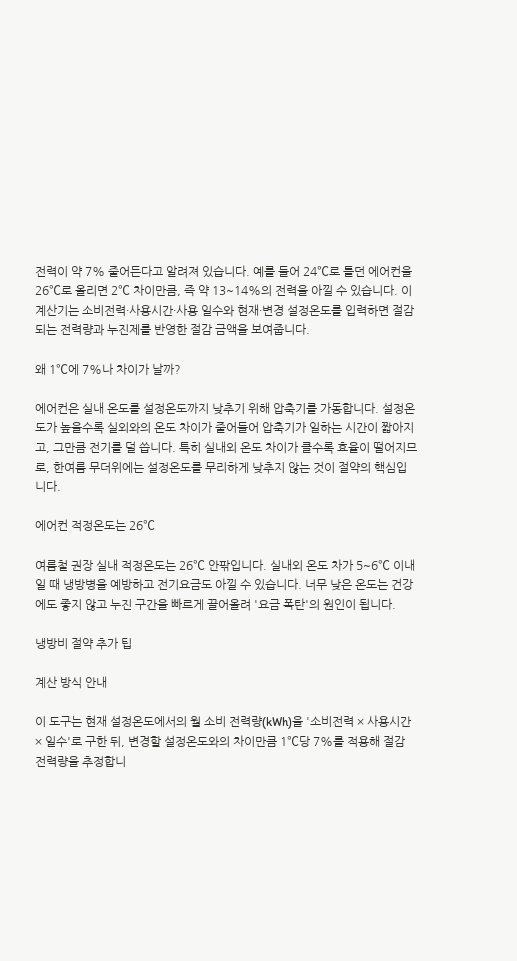전력이 약 7% 줄어든다고 알려져 있습니다. 예를 들어 24℃로 틀던 에어컨을 26℃로 올리면 2℃ 차이만큼, 즉 약 13~14%의 전력을 아낄 수 있습니다. 이 계산기는 소비전력·사용시간·사용 일수와 현재·변경 설정온도를 입력하면 절감되는 전력량과 누진제를 반영한 절감 금액을 보여줍니다.

왜 1℃에 7%나 차이가 날까?

에어컨은 실내 온도를 설정온도까지 낮추기 위해 압축기를 가동합니다. 설정온도가 높을수록 실외와의 온도 차이가 줄어들어 압축기가 일하는 시간이 짧아지고, 그만큼 전기를 덜 씁니다. 특히 실내외 온도 차이가 클수록 효율이 떨어지므로, 한여름 무더위에는 설정온도를 무리하게 낮추지 않는 것이 절약의 핵심입니다.

에어컨 적정온도는 26℃

여름철 권장 실내 적정온도는 26℃ 안팎입니다. 실내외 온도 차가 5~6℃ 이내일 때 냉방병을 예방하고 전기요금도 아낄 수 있습니다. 너무 낮은 온도는 건강에도 좋지 않고 누진 구간을 빠르게 끌어올려 '요금 폭탄'의 원인이 됩니다.

냉방비 절약 추가 팁

계산 방식 안내

이 도구는 현재 설정온도에서의 월 소비 전력량(kWh)을 '소비전력 × 사용시간 × 일수'로 구한 뒤, 변경할 설정온도와의 차이만큼 1℃당 7%를 적용해 절감 전력량을 추정합니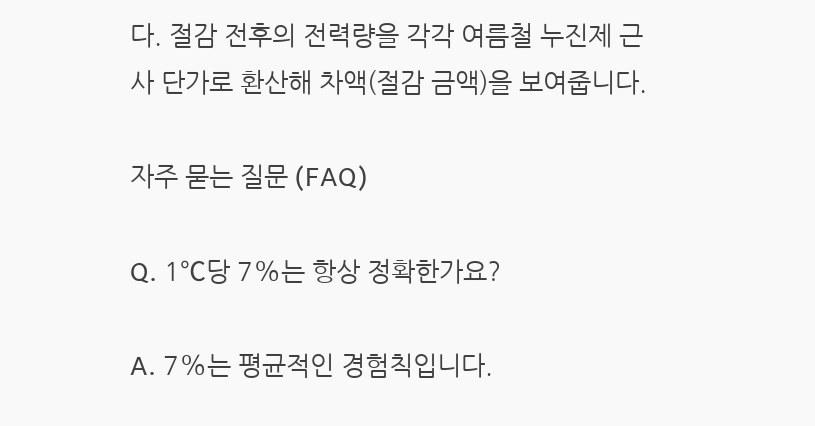다. 절감 전후의 전력량을 각각 여름철 누진제 근사 단가로 환산해 차액(절감 금액)을 보여줍니다.

자주 묻는 질문 (FAQ)

Q. 1℃당 7%는 항상 정확한가요?

A. 7%는 평균적인 경험칙입니다.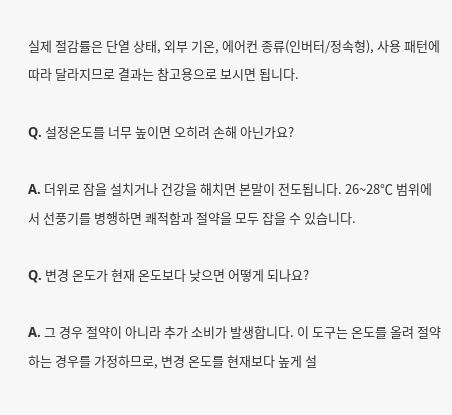실제 절감률은 단열 상태, 외부 기온, 에어컨 종류(인버터/정속형), 사용 패턴에 따라 달라지므로 결과는 참고용으로 보시면 됩니다.

Q. 설정온도를 너무 높이면 오히려 손해 아닌가요?

A. 더위로 잠을 설치거나 건강을 해치면 본말이 전도됩니다. 26~28℃ 범위에서 선풍기를 병행하면 쾌적함과 절약을 모두 잡을 수 있습니다.

Q. 변경 온도가 현재 온도보다 낮으면 어떻게 되나요?

A. 그 경우 절약이 아니라 추가 소비가 발생합니다. 이 도구는 온도를 올려 절약하는 경우를 가정하므로, 변경 온도를 현재보다 높게 설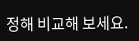정해 비교해 보세요.